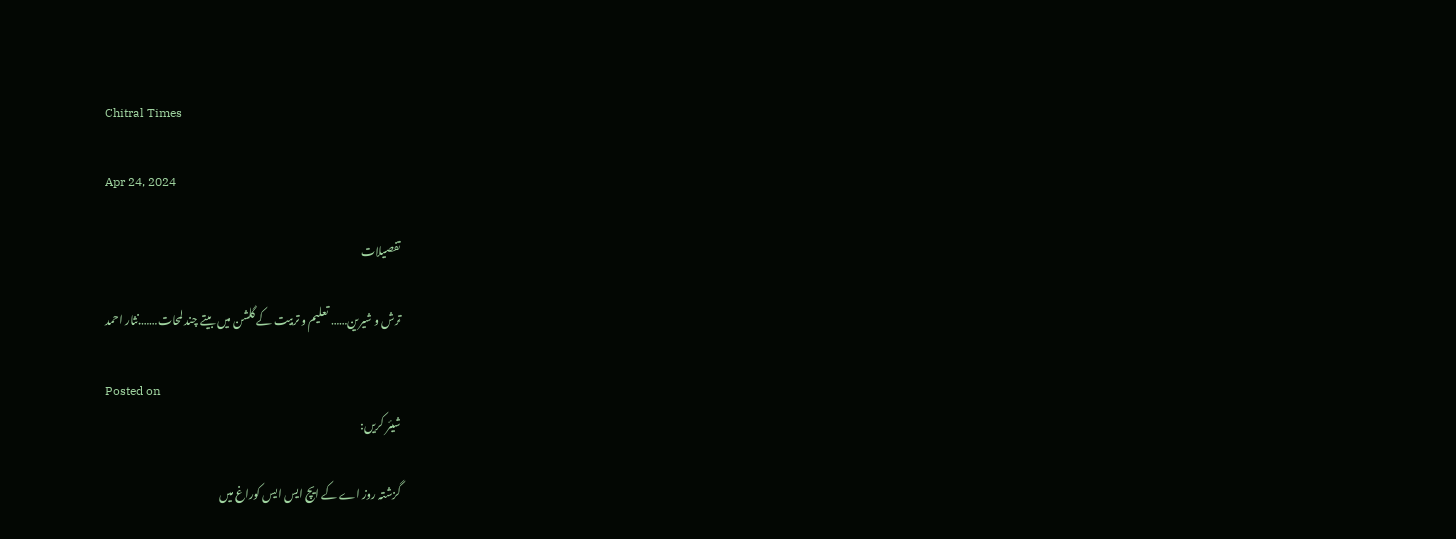Chitral Times

Apr 24, 2024

تفصيلات

ترش و شیرین…… تعلیم و تربیت کے گلشن میں بیتے چند لمحات…….نثار احمد

Posted on
شیئر کریں:

گزشتہ روز اے کے ایچ ایس ایس کوراغ میں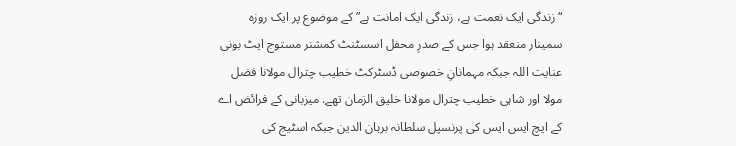“زندگی ایک نعمت ہے، زندگی ایک امانت ہے” کے موضوع پر ایک روزہ سمینار منعقد ہوا جس کے صدرِ محفل اسسٹنٹ کمشنر مستوج ایٹ بونی عنایت اللہ جبکہ مہمانانِ خصوصی ڈسٹرکٹ خطیب چترال مولانا فضل مولا اور شاہی خطیب چترال مولانا خلیق الزمان تھے. میزبانی کے فرائض اے کے ایچ ایس ایس کی پرنسپل سلطانہ برہان الدین جبکہ اسٹیج کی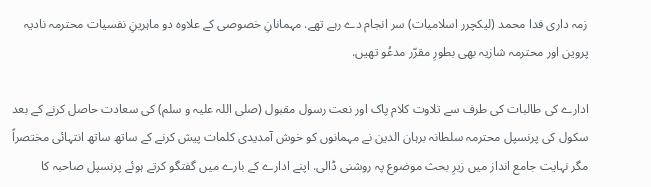زمہ داری فدا محمد (لیکچرر اسلامیات) سر انجام دے رہے تھے. مہمانانِ خصوصی کے علاوہ دو ماہرینِ نفسیات محترمہ نادیہ پروین اور محترمہ شازیہ بھی بطورِ مقرّر مدعُو تھیں.

ادارے کی طالبات کی طرف سے تلاوت کلام پاک اور نعت رسول مقبول (صلی اللہ علیہ و سلم) کی سعادت حاصل کرنے کے بعد سکول کی پرنسپل محترمہ سلطانہ برہان الدین نے مہمانوں کو خوش آمدیدی کلمات پیش کرنے کے ساتھ ساتھ انتہائی مختصراً مگر نہایت جامع انداز میں زیرِ بحث موضوع پہ روشنی ڈالی. اپنے ادارے کے بارے میں گفتگو کرتے ہوئے پرنسپل صاحبہ کا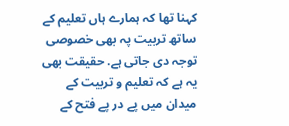کہنا تھا کہ ہمارے ہاں تعلیم کے ساتھ تربیت پہ بھی خصوصی توجہ دی جاتی ہے. حقیقت بھی یہ ہے کہ تعلیم و تربیت کے میدان میں پے در پے فتح کے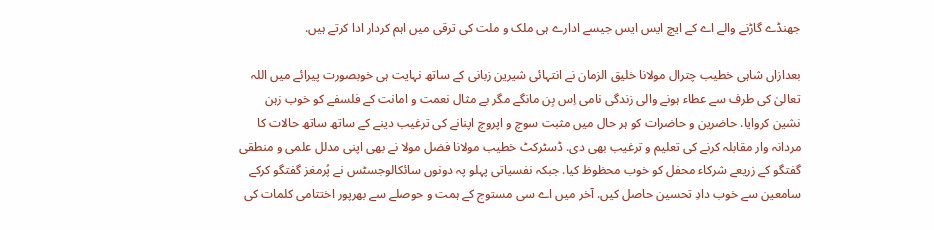جھنڈے گاڑنے والے اے کے ایچ ایس ایس جیسے ادارے ہی ملک و ملت کی ترقی میں اہم کردار ادا کرتے ہیں.

بعدازاں شاہی خطیب چترال مولانا خلیق الزمان نے انتہائی شیرین زبانی کے ساتھ نہایت ہی خوبصورت پیرائے میں اللہ تعالیٰ کی طرف سے عطاء ہونے والی زندگی نامی اِس بِن مانگے مگر بے مثال نعمت و امانت کے فلسفے کو خوب زہن نشین کروایا. حاضرین و حاضرات کو ہر حال میں مثبت سوچ و اپروچ اپنانے کی ترغیب دینے کے ساتھ ساتھ حالات کا مردانہ وار مقابلہ کرنے کی تعلیم و ترغیب بھی دی. ڈسٹرکٹ خطیب مولانا فضل مولا نے بھی اپنی مدلل علمی و منطقی گفتگو کے زریعے شرکاء محفل کو خوب محظوظ کیا. جبکہ نفسیاتی پہلو پہ دونوں سائکالوجسٹس نے پُرمغز گفتگو کرکے سامعین سے خوب دادِ تحسین حاصل کیں. آخر میں اے سی مستوج کے ہمت و حوصلے سے بھرپور اختتامی کلمات کی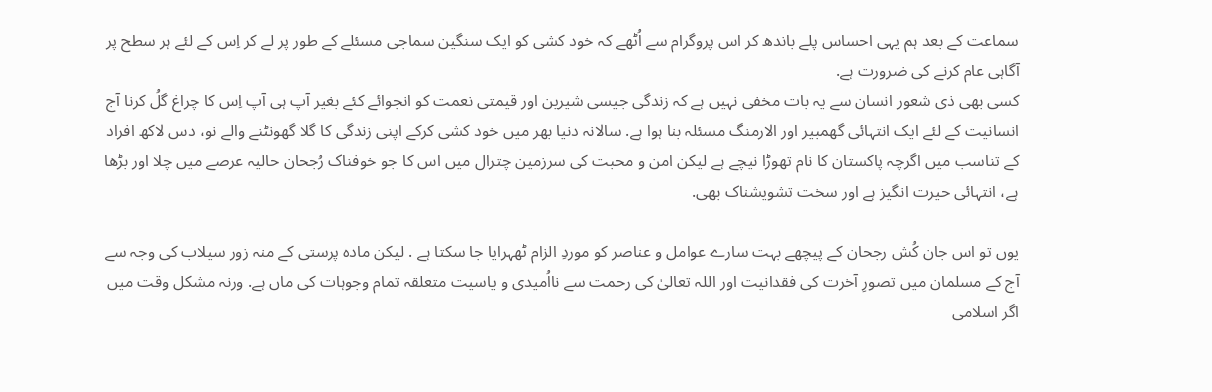سماعت کے بعد ہم یہی احساس پلے باندھ کر اس پروگرام سے اُٹھے کہ خود کشی کو ایک سنگین سماجی مسئلے کے طور پر لے کر اِس کے لئے ہر سطح پر آگاہی عام کرنے کی ضرورت ہے.
کسی بھی ذی شعور انسان سے یہ بات مخفی نہیں ہے کہ زندگی جیسی شیرین اور قیمتی نعمت کو انجوائے کئے بغیر آپ ہی آپ اِس کا چراغ گلُ کرنا آج انسانیت کے لئے ایک انتہائی گھمبیر اور الارمنگ مسئلہ بنا ہوا ہے. سالانہ دنیا بھر میں خود کشی کرکے اپنی زندگی کا گلا گھونٹنے والے نو، دس لاکھ افراد کے تناسب میں اگرچہ پاکستان کا نام تھوڑا نیچے ہے لیکن امن و محبت کی سرزمین چترال میں اس کا جو خوفناک رُجحان حالیہ عرصے میں چلا اور بڑھا ہے، انتہائی حیرت انگیز ہے اور سخت تشویشناک بھی.

یوں تو اس جان کُش رجحان کے پیچھے بہت سارے عوامل و عناصر کو موردِ الزام ٹھہرایا جا سکتا ہے . لیکن مادہ پرستی کے منہ زور سیلاب کی وجہ سے آج کے مسلمان میں تصورِ آخرت کی فقدانیت اور اللہ تعالیٰ کی رحمت سے نااُمیدی و یاسیت متعلقہ تمام وجوہات کی ماں ہے. ورنہ مشکل وقت میں اگر اسلامی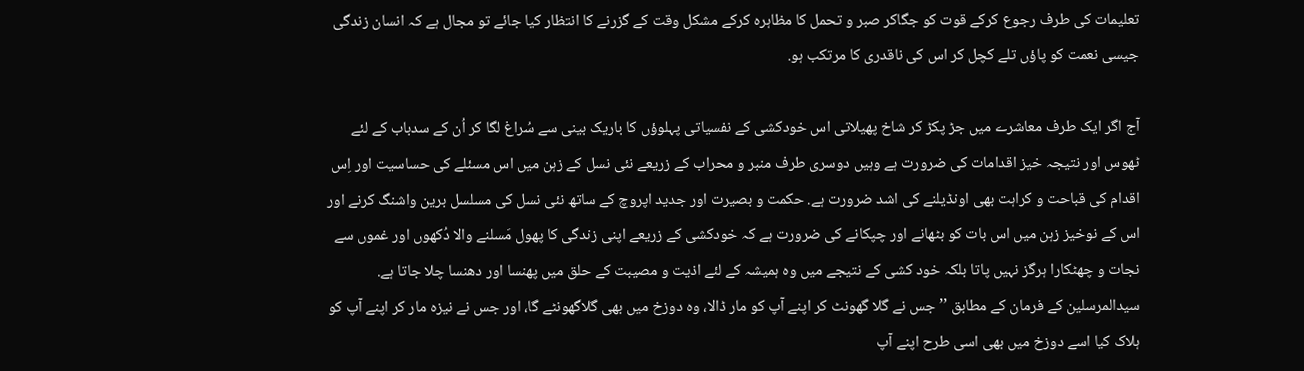تعلیمات کی طرف رجوع کرکے قوت کو جگاکر صبر و تحمل کا مظاہرہ کرکے مشکل وقت کے گزرنے کا انتظار کیا جائے تو مجال ہے کہ انسان زندگی جیسی نعمت کو پاؤں تلے کچل کر اس کی ناقدری کا مرتکب ہو.

آج اگر ایک طرف معاشرے میں جڑ پکڑ کر شاخ پھیلاتی اس خودکشی کے نفسیاتی پہلوؤں کا باریک بینی سے سُراغ لگا کر اُن کے سدباب کے لئے ٹھوس اور نتیجہ خیز اقدامات کی ضرورت ہے وہیں دوسری طرف منبر و محراب کے زریعے نئی نسل کے زہن میں اس مسئلے کی حساسیت اور اِس اقدام کی قباحت و کراہت بھی اونڈیلنے کی اشد ضرورت ہے. حکمت و بصیرت اور جدید اپروچ کے ساتھ نئی نسل کی مسلسل برین واشنگ کرنے اور اس کے نوخیز زہن میں اس بات کو بٹھانے اور چپکانے کی ضرورت ہے کہ خودکشی کے زریعے اپنی زندگی کا پھول مَسلنے والا دُکھوں اور غموں سے نجات و چھٹکارا ہرگز نہیں پاتا بلکہ خود کشی کے نتیجے میں وہ ہمیشہ کے لئے اذیت و مصیبت کے حلق میں پھنسا اور دھنسا چلا جاتا ہے. سیدالمرسلین کے فرمان کے مطابق ’’جس نے گلا گھونٹ کر اپنے آپ کو مار ڈالا، وہ دوزخ میں بھی گلاگھونٹے گا، اور جس نے نیزہ مار کر اپنے آپ کو ہلاک کیا اسے دوزخ میں بھی اسی طرح اپنے آپ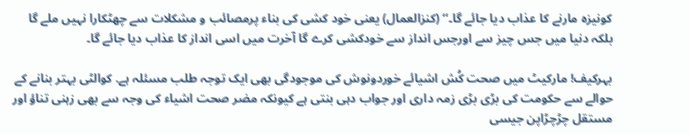کونیزہ مارنے کا عذاب دیا جائے گا۔‘‘ (کنزالعمال) یعنی خود کشی کی بناء پرمصائب و مشکلات سے چھٹکارا نہیں ملے گا بلکہ دنیا میں جس چیز سے اورجس انداز سے خودکشی کرے گا آخرت میں اسی انداز کا عذاب دیا جائے گا۔

بہرکیف! مارکیٹ میں صحت کُش اشیائے خوردونوش کی موجودگی بھی ایک توجہ طلب مسئلہ ہے. کوالٹی بہتر بنانے کے حوالے سے حکومت کی بڑی بڑی زمہ داری اور جواب دہی بنتی ہے کیونکہ مضر صحت اشیاء کی وجہ سے بھی زہنی تناؤ اور مستقل چڑچڑاپن جیسی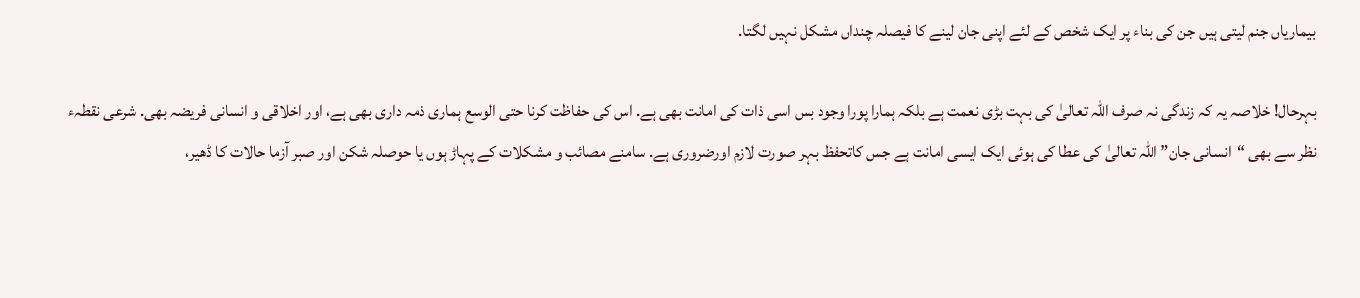بیماریاں جنم لیتی ہیں جن کی بناء پر ایک شخص کے لئے اپنی جان لینے کا فیصلہ چنداں مشکل نہیں لگتا.

بہرحال! خلاصہ یہ کہ زندگی نہ صرف اللہ تعالیٰ کی بہت بڑی نعمت ہے بلکہ ہمارا پورا وجود بس اسی ذات کی امانت بھی ہے. اس کی حفاظت کرنا حتی الوسع ہماری ذمہ داری بھی ہے، اور اخلاقی و انسانی فریضہ بھی. شرعی نقطہء نظر سے بھی “انسانی جان” اللہ تعالیٰ کی عطا کی ہوئی ایک ایسی امانت ہے جس کاتحفظ بہر صورت لازم اورضروری ہے. سامنے مصائب و مشکلات کے پہاڑ ہوں یا حوصلہ شکن اور صبر آزما حالات کا ڈھیر،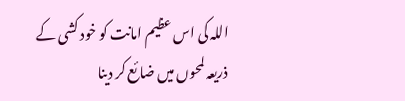اللہ کی اس عظیم امانت کو خود کشی کے ذریعہ لمحوں میں ضائع کر دینا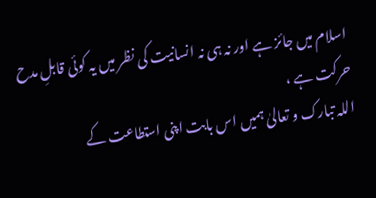اسلام میں جائز ہے اور نہ ہی نہ انسانیت کی نظر میں یہ کوئی قابلِ مدح حرکت ہے ،
اللہ تبارک و تعالیٰ ہمیں اس بابت اپنی استطاعت کے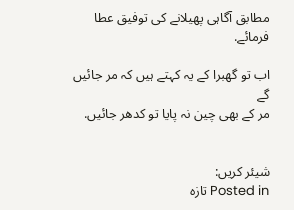مطابق آگاہی پھیلانے کی توفیق عطا فرمائے.

اب تو گھبرا کے یہ کہتے ہیں کہ مر جائیں گے
مر کے بھی چین نہ پایا تو کدھر جائیں.


شیئر کریں:
Posted in تازہ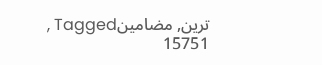ترین, مضامینTagged ,
15751